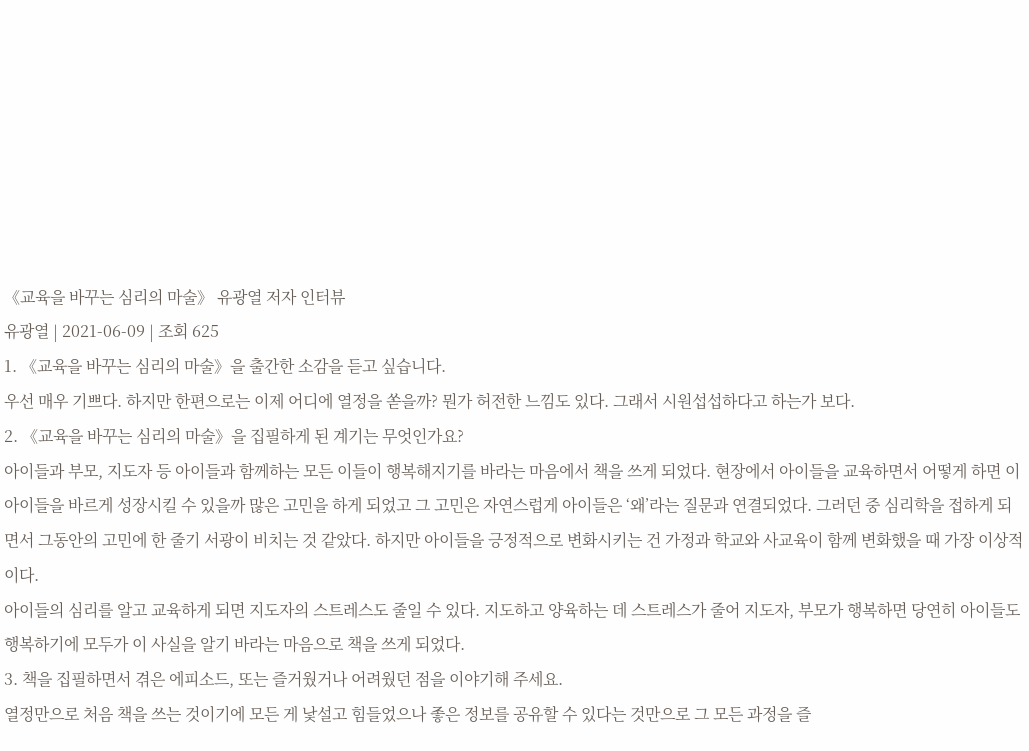《교육을 바꾸는 심리의 마술》 유광열 저자 인터뷰
유광열 | 2021-06-09 | 조회 625
1. 《교육을 바꾸는 심리의 마술》을 출간한 소감을 듣고 싶습니다.
우선 매우 기쁘다. 하지만 한편으로는 이제 어디에 열정을 쏟을까? 뭔가 허전한 느낌도 있다. 그래서 시원섭섭하다고 하는가 보다.
2. 《교육을 바꾸는 심리의 마술》을 집필하게 된 계기는 무엇인가요?
아이들과 부모, 지도자 등 아이들과 함께하는 모든 이들이 행복해지기를 바라는 마음에서 책을 쓰게 되었다. 현장에서 아이들을 교육하면서 어떻게 하면 이 아이들을 바르게 성장시킬 수 있을까 많은 고민을 하게 되었고 그 고민은 자연스럽게 아이들은 ‘왜’라는 질문과 연결되었다. 그러던 중 심리학을 접하게 되면서 그동안의 고민에 한 줄기 서광이 비치는 것 같았다. 하지만 아이들을 긍정적으로 변화시키는 건 가정과 학교와 사교육이 함께 변화했을 때 가장 이상적이다.
아이들의 심리를 알고 교육하게 되면 지도자의 스트레스도 줄일 수 있다. 지도하고 양육하는 데 스트레스가 줄어 지도자, 부모가 행복하면 당연히 아이들도 행복하기에 모두가 이 사실을 알기 바라는 마음으로 책을 쓰게 되었다.
3. 책을 집필하면서 겪은 에피소드, 또는 즐거웠거나 어려웠던 점을 이야기해 주세요.
열정만으로 처음 책을 쓰는 것이기에 모든 게 낯설고 힘들었으나 좋은 정보를 공유할 수 있다는 것만으로 그 모든 과정을 즐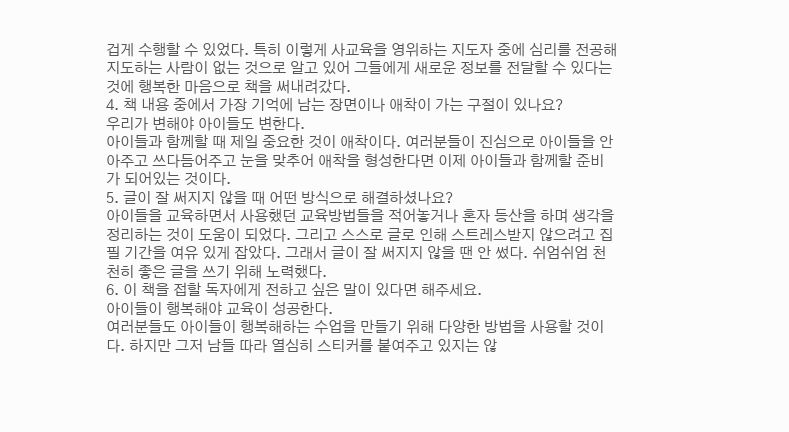겁게 수행할 수 있었다. 특히 이렇게 사교육을 영위하는 지도자 중에 심리를 전공해 지도하는 사람이 없는 것으로 알고 있어 그들에게 새로운 정보를 전달할 수 있다는 것에 행복한 마음으로 책을 써내려갔다.
4. 책 내용 중에서 가장 기억에 남는 장면이나 애착이 가는 구절이 있나요?
우리가 변해야 아이들도 변한다.
아이들과 함께할 때 제일 중요한 것이 애착이다. 여러분들이 진심으로 아이들을 안아주고 쓰다듬어주고 눈을 맞추어 애착을 형성한다면 이제 아이들과 함께할 준비가 되어있는 것이다.
5. 글이 잘 써지지 않을 때 어떤 방식으로 해결하셨나요?
아이들을 교육하면서 사용했던 교육방법들을 적어놓거나 혼자 등산을 하며 생각을 정리하는 것이 도움이 되었다. 그리고 스스로 글로 인해 스트레스받지 않으려고 집필 기간을 여유 있게 잡았다. 그래서 글이 잘 써지지 않을 땐 안 썼다. 쉬엄쉬엄 천천히 좋은 글을 쓰기 위해 노력했다.
6. 이 책을 접할 독자에게 전하고 싶은 말이 있다면 해주세요.
아이들이 행복해야 교육이 성공한다.
여러분들도 아이들이 행복해하는 수업을 만들기 위해 다양한 방법을 사용할 것이다. 하지만 그저 남들 따라 열심히 스티커를 붙여주고 있지는 않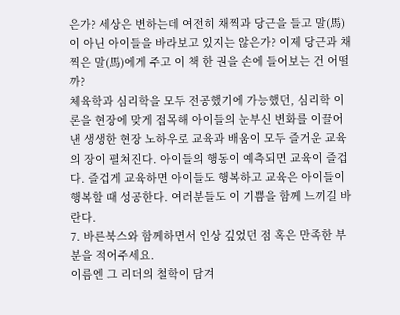은가? 세상은 변하는데 여전히 채찍과 당근을 들고 말(馬)이 아닌 아이들을 바라보고 있지는 않은가? 이제 당근과 채찍은 말(馬)에게 주고 이 책 한 권을 손에 들어보는 건 어떨까?
체육학과 심리학을 모두 전공했기에 가능했던, 심리학 이론을 현장에 맞게 접목해 아이들의 눈부신 변화를 이끌어낸 생생한 현장 노하우로 교육과 배움이 모두 즐거운 교육의 장이 펼쳐진다. 아이들의 행동이 예측되면 교육이 즐겁다. 즐겁게 교육하면 아이들도 행복하고 교육은 아이들이 행복할 때 성공한다. 여러분들도 이 기쁨을 함께 느끼길 바란다.
7. 바른북스와 함께하면서 인상 깊었던 점 혹은 만족한 부분을 적어주세요.
이름엔 그 리더의 철학이 담겨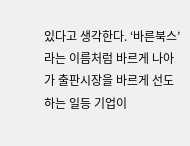있다고 생각한다. ‘바른북스’라는 이름처럼 바르게 나아가 출판시장을 바르게 선도하는 일등 기업이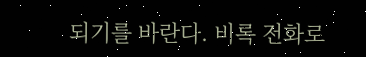되기를 바란다. 비록 전화로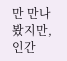만 만나 봤지만, 인간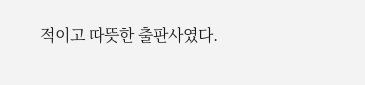적이고 따뜻한 출판사였다.